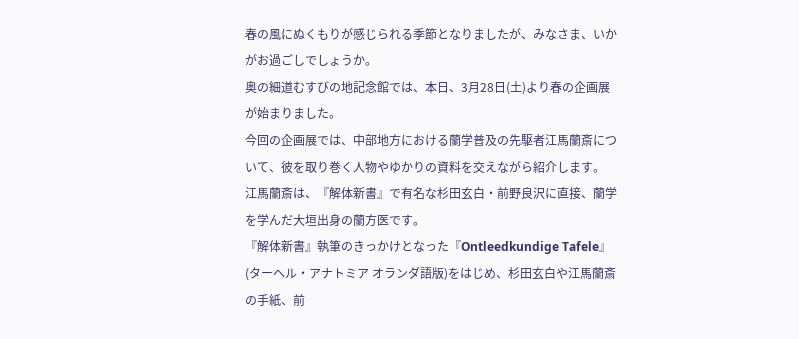春の風にぬくもりが感じられる季節となりましたが、みなさま、いかがお過ごしでしょうか。
奥の細道むすびの地記念館では、本日、3月28日(土)より春の企画展が始まりました。
今回の企画展では、中部地方における蘭学普及の先駆者江馬蘭斎について、彼を取り巻く人物やゆかりの資料を交えながら紹介します。
江馬蘭斎は、『解体新書』で有名な杉田玄白・前野良沢に直接、蘭学を学んだ大垣出身の蘭方医です。
『解体新書』執筆のきっかけとなった『Ontleedkundige Tafele』(ターヘル・アナトミア オランダ語版)をはじめ、杉田玄白や江馬蘭斎の手紙、前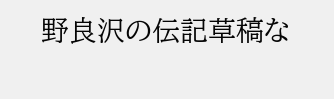野良沢の伝記草稿な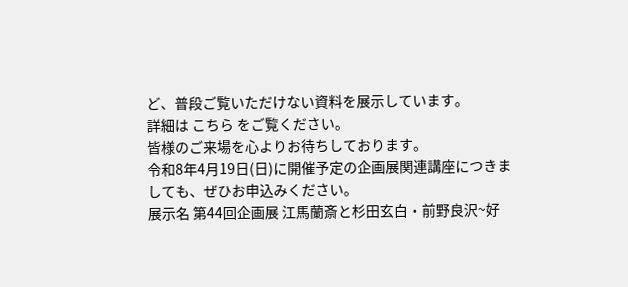ど、普段ご覧いただけない資料を展示しています。
詳細は こちら をご覧ください。
皆様のご来場を心よりお待ちしております。
令和8年4月19日(日)に開催予定の企画展関連講座につきましても、ぜひお申込みください。
展示名 第44回企画展 江馬蘭斎と杉田玄白・前野良沢~好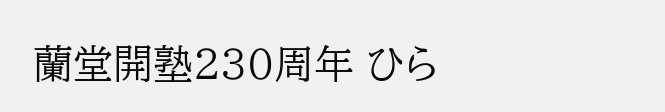蘭堂開塾230周年 ひら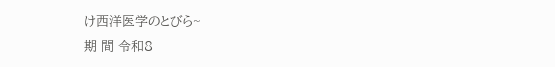け西洋医学のとびら~
期 間 令和8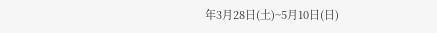年3月28日(土)~5月10日(日)